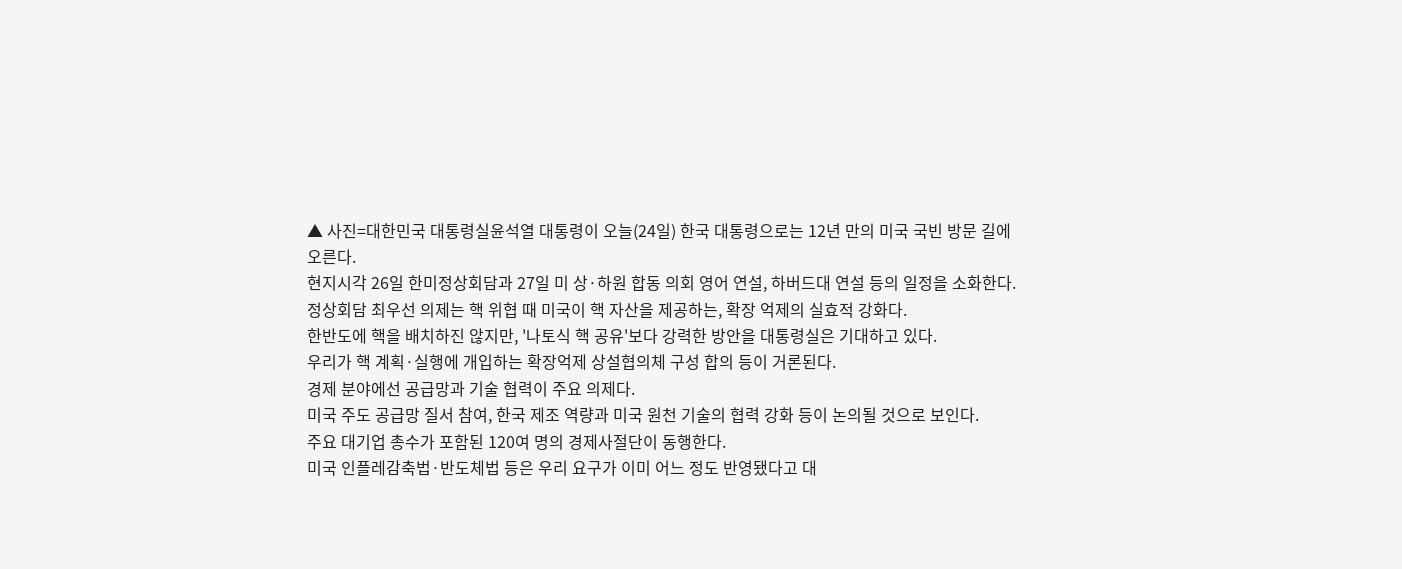▲ 사진=대한민국 대통령실윤석열 대통령이 오늘(24일) 한국 대통령으로는 12년 만의 미국 국빈 방문 길에 오른다.
현지시각 26일 한미정상회담과 27일 미 상·하원 합동 의회 영어 연설, 하버드대 연설 등의 일정을 소화한다.
정상회담 최우선 의제는 핵 위협 때 미국이 핵 자산을 제공하는, 확장 억제의 실효적 강화다.
한반도에 핵을 배치하진 않지만, '나토식 핵 공유'보다 강력한 방안을 대통령실은 기대하고 있다.
우리가 핵 계획·실행에 개입하는 확장억제 상설협의체 구성 합의 등이 거론된다.
경제 분야에선 공급망과 기술 협력이 주요 의제다.
미국 주도 공급망 질서 참여, 한국 제조 역량과 미국 원천 기술의 협력 강화 등이 논의될 것으로 보인다.
주요 대기업 총수가 포함된 120여 명의 경제사절단이 동행한다.
미국 인플레감축법·반도체법 등은 우리 요구가 이미 어느 정도 반영됐다고 대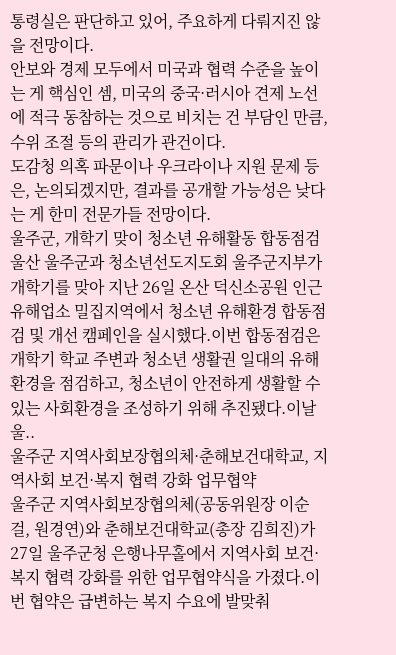통령실은 판단하고 있어, 주요하게 다뤄지진 않을 전망이다.
안보와 경제 모두에서 미국과 협력 수준을 높이는 게 핵심인 셈, 미국의 중국·러시아 견제 노선에 적극 동참하는 것으로 비치는 건 부담인 만큼, 수위 조절 등의 관리가 관건이다.
도감청 의혹 파문이나 우크라이나 지원 문제 등은, 논의되겠지만, 결과를 공개할 가능성은 낮다는 게 한미 전문가들 전망이다.
울주군, 개학기 맞이 청소년 유해활동 합동점검
울산 울주군과 청소년선도지도회 울주군지부가 개학기를 맞아 지난 26일 온산 덕신소공원 인근 유해업소 밀집지역에서 청소년 유해환경 합동점검 및 개선 캠페인을 실시했다.이번 합동점검은 개학기 학교 주변과 청소년 생활권 일대의 유해환경을 점검하고, 청소년이 안전하게 생활할 수 있는 사회환경을 조성하기 위해 추진됐다.이날 울..
울주군 지역사회보장협의체·춘해보건대학교, 지역사회 보건·복지 협력 강화 업무협약
울주군 지역사회보장협의체(공동위원장 이순걸, 원경연)와 춘해보건대학교(총장 김희진)가 27일 울주군청 은행나무홀에서 지역사회 보건·복지 협력 강화를 위한 업무협약식을 가졌다.이번 협약은 급변하는 복지 수요에 발맞춰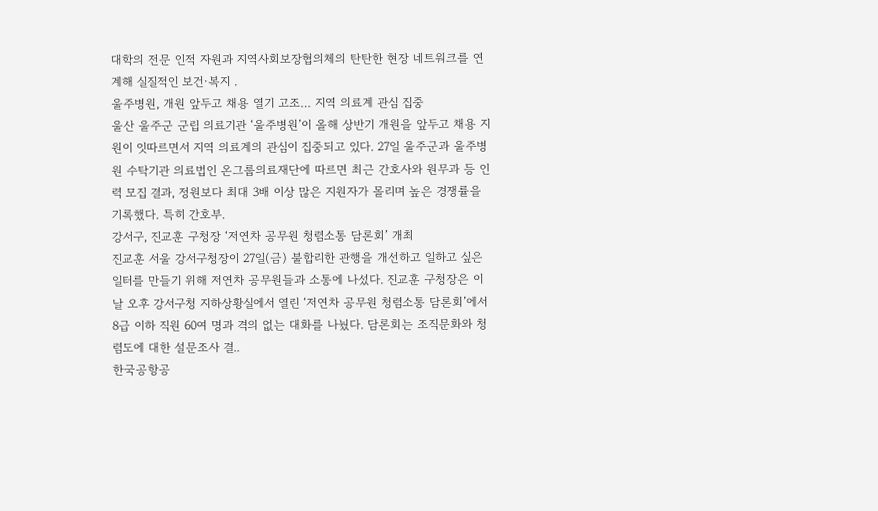대학의 전문 인적 자원과 지역사회보장협의체의 탄탄한 현장 네트워크를 연계해 실질적인 보건·복지 .
울주병원, 개원 앞두고 채용 열기 고조… 지역 의료계 관심 집중
울산 울주군 군립 의료기관 ‘울주병원’이 올해 상반기 개원을 앞두고 채용 지원이 잇따르면서 지역 의료계의 관심이 집중되고 있다. 27일 울주군과 울주병원 수탁기관 의료법인 온그룹의료재단에 따르면 최근 간호사와 원무과 등 인력 모집 결과, 정원보다 최대 3배 이상 많은 지원자가 몰리며 높은 경쟁률을 기록했다. 특히 간호부.
강서구, 진교훈 구청장 ‘저연차 공무원 청렴소통 담론회’ 개최
진교훈 서울 강서구청장이 27일(금) 불합리한 관행을 개선하고 일하고 싶은 일터를 만들기 위해 저연차 공무원들과 소통에 나섰다. 진교훈 구청장은 이날 오후 강서구청 지하상황실에서 열린 ‘저연차 공무원 청렴소통 담론회’에서 8급 이하 직원 60여 명과 격의 없는 대화를 나눴다. 담론회는 조직문화와 청렴도에 대한 설문조사 결..
한국공항공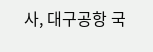사, 대구공항 국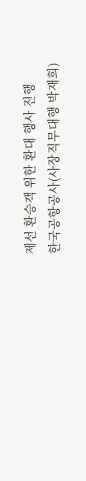제선 환승객 위한 환대 행사 진행
한국공항공사(사장직무대행 박재희)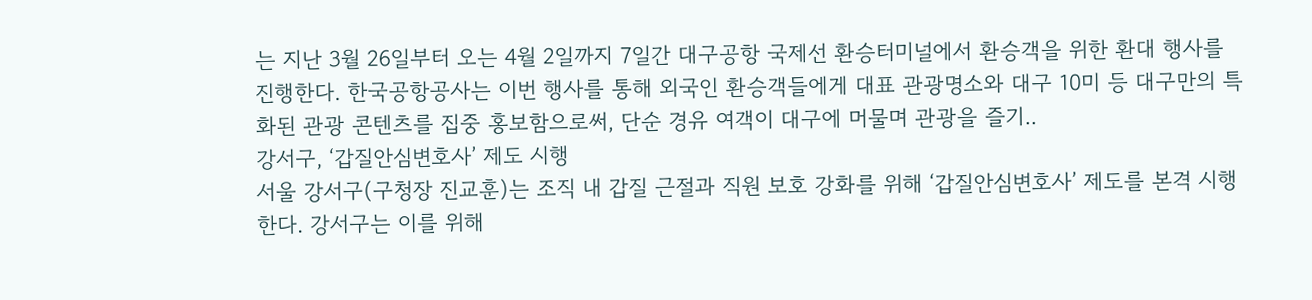는 지난 3월 26일부터 오는 4월 2일까지 7일간 대구공항 국제선 환승터미널에서 환승객을 위한 환대 행사를 진행한다. 한국공항공사는 이번 행사를 통해 외국인 환승객들에게 대표 관광명소와 대구 10미 등 대구만의 특화된 관광 콘텐츠를 집중 홍보함으로써, 단순 경유 여객이 대구에 머물며 관광을 즐기..
강서구, ‘갑질안심변호사’ 제도 시행
서울 강서구(구청장 진교훈)는 조직 내 갑질 근절과 직원 보호 강화를 위해 ‘갑질안심변호사’ 제도를 본격 시행한다. 강서구는 이를 위해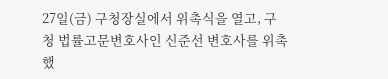27일(금) 구청장실에서 위촉식을 열고, 구청 법률고문변호사인 신준선 변호사를 위촉했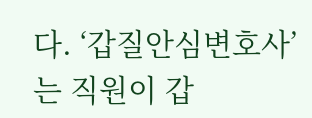다. ‘갑질안심변호사’는 직원이 갑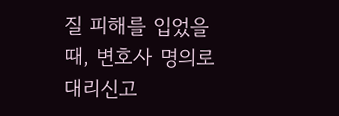질 피해를 입었을 때, 변호사 명의로 대리신고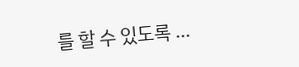를 할 수 있도록 ...